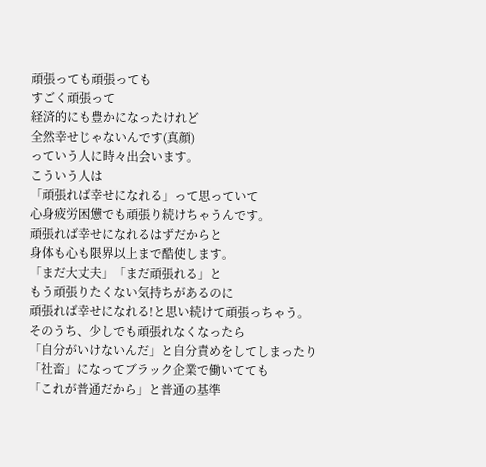頑張っても頑張っても
すごく頑張って
経済的にも豊かになったけれど
全然幸せじゃないんです(真顔)
っていう人に時々出会います。
こういう人は
「頑張れば幸せになれる」って思っていて
心身疲労困憊でも頑張り続けちゃうんです。
頑張れば幸せになれるはずだからと
身体も心も限界以上まで酷使します。
「まだ大丈夫」「まだ頑張れる」と
もう頑張りたくない気持ちがあるのに
頑張れば幸せになれる!と思い続けて頑張っちゃう。
そのうち、少しでも頑張れなくなったら
「自分がいけないんだ」と自分責めをしてしまったり
「社畜」になってブラック企業で働いてても
「これが普通だから」と普通の基準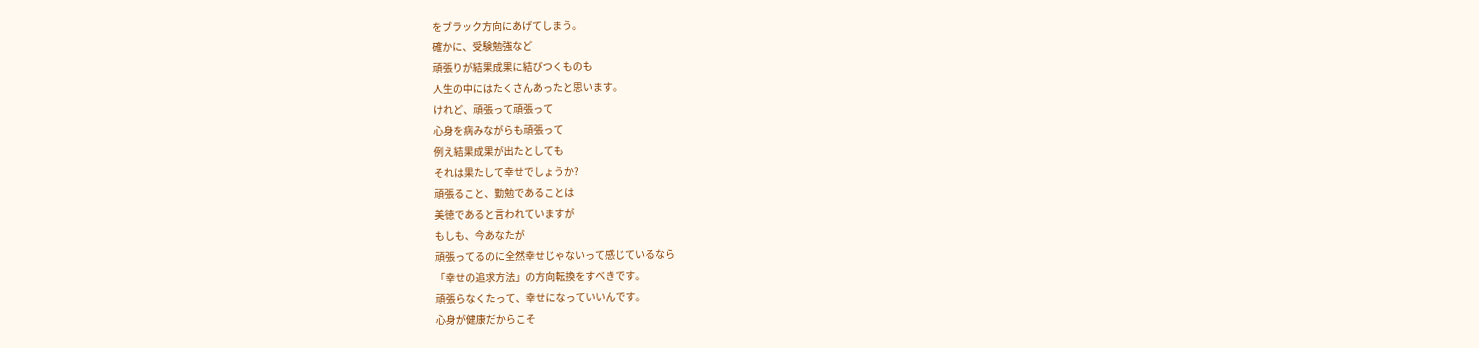をブラック方向にあげてしまう。
確かに、受験勉強など
頑張りが結果成果に結びつくものも
人生の中にはたくさんあったと思います。
けれど、頑張って頑張って
心身を病みながらも頑張って
例え結果成果が出たとしても
それは果たして幸せでしょうか?
頑張ること、勤勉であることは
美徳であると言われていますが
もしも、今あなたが
頑張ってるのに全然幸せじゃないって感じているなら
「幸せの追求方法」の方向転換をすべきです。
頑張らなくたって、幸せになっていいんです。
心身が健康だからこそ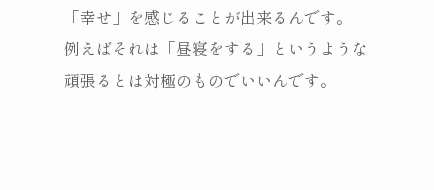「幸せ」を感じることが出来るんです。
例えばそれは「昼寝をする」というような
頑張るとは対極のものでいいんです。